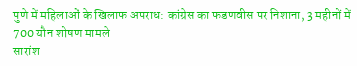पुणे में महिलाओं के खिलाफ अपराध: कांग्रेस का फडणवीस पर निशाना, 3 महीनों में 700 यौन शोषण मामले
सारांश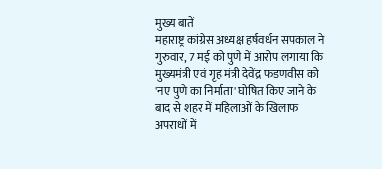मुख्य बातें
महाराष्ट्र कांग्रेस अध्यक्ष हर्षवर्धन सपकाल ने गुरुवार, 7 मई को पुणे में आरोप लगाया कि मुख्यमंत्री एवं गृह मंत्री देवेंद्र फडणवीस को 'नए पुणे का निर्माता' घोषित किए जाने के बाद से शहर में महिलाओं के खिलाफ अपराधों में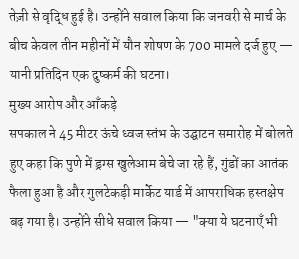तेज़ी से वृद्धि हुई है। उन्होंने सवाल किया कि जनवरी से मार्च के बीच केवल तीन महीनों में यौन शोषण के 700 मामले दर्ज हुए — यानी प्रतिदिन एक दुष्कर्म की घटना।
मुख्य आरोप और आँकड़े
सपकाल ने 45 मीटर ऊंचे ध्वज स्तंभ के उद्घाटन समारोह में बोलते हुए कहा कि पुणे में ड्रग्स खुलेआम बेचे जा रहे हैं, गुंडों का आतंक फैला हुआ है और गुलटेकड़ी मार्केट यार्ड में आपराधिक हस्तक्षेप बढ़ गया है। उन्होंने सीधे सवाल किया — "क्या ये घटनाएँ भी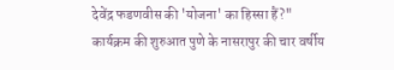देवेंद्र फडणवीस की 'योजना' का हिस्सा हैं?"
कार्यक्रम की शुरुआत पुणे के नासरापुर की चार वर्षीय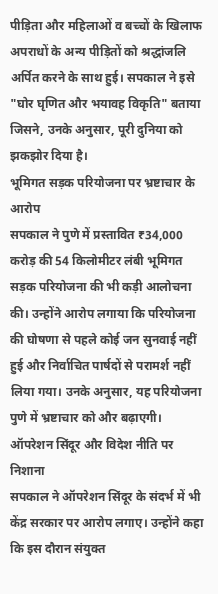पीड़िता और महिलाओं व बच्चों के खिलाफ अपराधों के अन्य पीड़ितों को श्रद्धांजलि अर्पित करने के साथ हुई। सपकाल ने इसे "घोर घृणित और भयावह विकृति" बताया जिसने, उनके अनुसार, पूरी दुनिया को झकझोर दिया है।
भूमिगत सड़क परियोजना पर भ्रष्टाचार के आरोप
सपकाल ने पुणे में प्रस्तावित ₹34,000 करोड़ की 54 किलोमीटर लंबी भूमिगत सड़क परियोजना की भी कड़ी आलोचना की। उन्होंने आरोप लगाया कि परियोजना की घोषणा से पहले कोई जन सुनवाई नहीं हुई और निर्वाचित पार्षदों से परामर्श नहीं लिया गया। उनके अनुसार, यह परियोजना पुणे में भ्रष्टाचार को और बढ़ाएगी।
ऑपरेशन सिंदूर और विदेश नीति पर निशाना
सपकाल ने ऑपरेशन सिंदूर के संदर्भ में भी केंद्र सरकार पर आरोप लगाए। उन्होंने कहा कि इस दौरान संयुक्त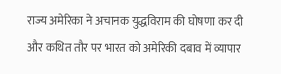राज्य अमेरिका ने अचानक युद्धविराम की घोषणा कर दी और कथित तौर पर भारत को अमेरिकी दबाव में व्यापार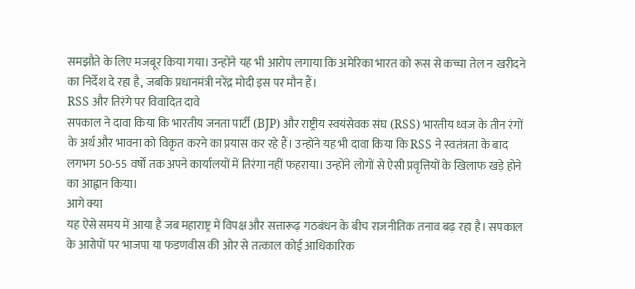समझौते के लिए मजबूर किया गया। उन्होंने यह भी आरोप लगाया कि अमेरिका भारत को रूस से कच्चा तेल न खरीदने का निर्देश दे रहा है, जबकि प्रधानमंत्री नरेंद्र मोदी इस पर मौन हैं।
RSS और तिरंगे पर विवादित दावे
सपकाल ने दावा किया कि भारतीय जनता पार्टी (BJP) और राष्ट्रीय स्वयंसेवक संघ (RSS) भारतीय ध्वज के तीन रंगों के अर्थ और भावना को विकृत करने का प्रयास कर रहे हैं। उन्होंने यह भी दावा किया कि RSS ने स्वतंत्रता के बाद लगभग 50-55 वर्षों तक अपने कार्यालयों में तिरंगा नहीं फहराया। उन्होंने लोगों से ऐसी प्रवृत्तियों के खिलाफ खड़े होने का आह्वान किया।
आगे क्या
यह ऐसे समय में आया है जब महाराष्ट्र में विपक्ष और सत्तारूढ़ गठबंधन के बीच राजनीतिक तनाव बढ़ रहा है। सपकाल के आरोपों पर भाजपा या फडणवीस की ओर से तत्काल कोई आधिकारिक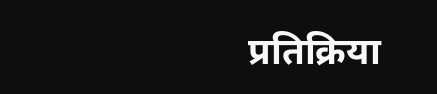प्रतिक्रिया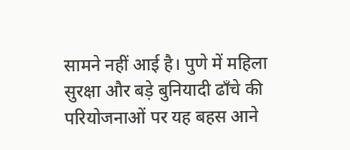सामने नहीं आई है। पुणे में महिला सुरक्षा और बड़े बुनियादी ढाँचे की परियोजनाओं पर यह बहस आने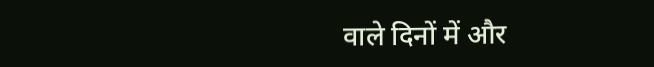वाले दिनों में और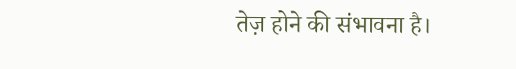तेज़ होने की संभावना है।